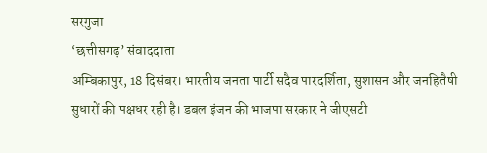सरगुजा
‘छत्तीसगढ़’ संवाददाता
अम्बिकापुर, 18 दिसंबर। भारतीय जनता पार्टी सदैव पारदर्शिता, सुशासन और जनहितैषी सुधारों की पक्षधर रही है। डबल इंजन की भाजपा सरकार ने जीएसटी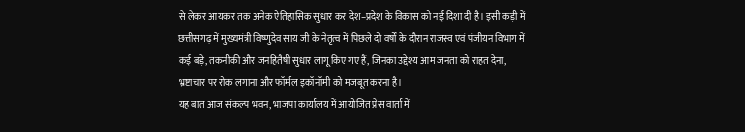से लेकर आयकर तक अनेक ऐतिहासिक सुधार कर देश–प्रदेश के विकास को नई दिशा दी है। इसी कड़ी में छत्तीसगढ़ में मुख्यमंत्री विष्णुदेव साय जी के नेतृत्व में पिछले दो वर्षों के दौरान राजस्व एवं पंजीयन विभाग में कई बड़े, तकनीकी और जनहितैषी सुधार लागू किए गए हैं, जिनका उद्देश्य आम जनता को राहत देना, भ्रष्टाचार पर रोक लगाना और फॉर्मल इकॉनॉमी को मजबूत करना है।
यह बात आज संकल्प भवन, भाजपा कार्यालय में आयोजित प्रेस वार्ता में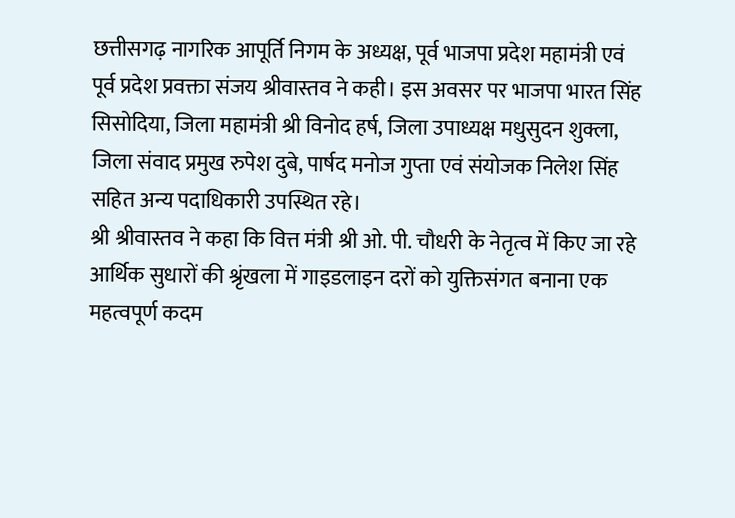छत्तीसगढ़ नागरिक आपूर्ति निगम के अध्यक्ष, पूर्व भाजपा प्रदेश महामंत्री एवं पूर्व प्रदेश प्रवक्ता संजय श्रीवास्तव ने कही। इस अवसर पर भाजपा भारत सिंह सिसोदिया, जिला महामंत्री श्री विनोद हर्ष, जिला उपाध्यक्ष मधुसुदन शुक्ला, जिला संवाद प्रमुख रुपेश दुबे, पार्षद मनोज गुप्ता एवं संयोजक निलेश सिंह सहित अन्य पदाधिकारी उपस्थित रहे।
श्री श्रीवास्तव ने कहा कि वित्त मंत्री श्री ओ. पी. चौधरी के नेतृत्व में किए जा रहे आर्थिक सुधारों की श्रृंखला में गाइडलाइन दरों को युक्तिसंगत बनाना एक महत्वपूर्ण कदम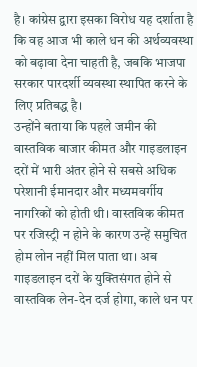है। कांग्रेस द्वारा इसका विरोध यह दर्शाता है कि वह आज भी काले धन की अर्थव्यवस्था को बढ़ावा देना चाहती है, जबकि भाजपा सरकार पारदर्शी व्यवस्था स्थापित करने के लिए प्रतिबद्ध है।
उन्होंने बताया कि पहले जमीन की वास्तविक बाजार कीमत और गाइडलाइन दरों में भारी अंतर होने से सबसे अधिक परेशानी ईमानदार और मध्यमवर्गीय नागरिकों को होती थी। वास्तविक कीमत पर रजिस्ट्री न होने के कारण उन्हें समुचित होम लोन नहीं मिल पाता था। अब गाइडलाइन दरों के युक्तिसंगत होने से वास्तविक लेन-देन दर्ज होगा, काले धन पर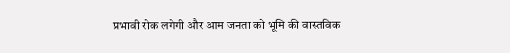प्रभावी रोक लगेगी और आम जनता को भूमि की वास्तविक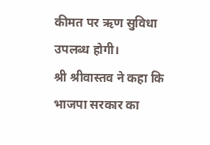कीमत पर ऋण सुविधा उपलब्ध होगी।
श्री श्रीवास्तव ने कहा कि भाजपा सरकार का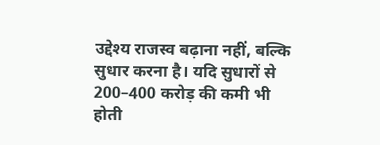उद्देश्य राजस्व बढ़ाना नहीं, बल्कि सुधार करना है। यदि सुधारों से 200–400 करोड़ की कमी भी होती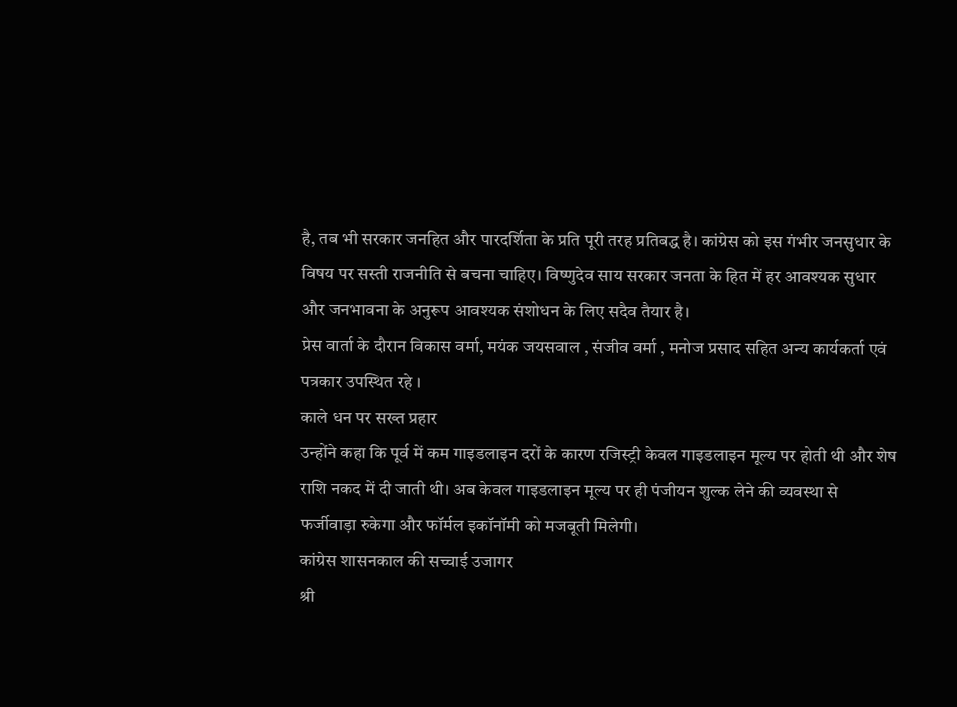है, तब भी सरकार जनहित और पारदर्शिता के प्रति पूरी तरह प्रतिबद्ध है। कांग्रेस को इस गंभीर जनसुधार के विषय पर सस्ती राजनीति से बचना चाहिए। विष्णुदेव साय सरकार जनता के हित में हर आवश्यक सुधार और जनभावना के अनुरूप आवश्यक संशोधन के लिए सदैव तैयार है।
प्रेस वार्ता के दौरान विकास वर्मा, मयंक जयसवाल , संजीव वर्मा , मनोज प्रसाद सहित अन्य कार्यकर्ता एवं पत्रकार उपस्थित रहे ।
काले धन पर सख्त प्रहार
उन्होंने कहा कि पूर्व में कम गाइडलाइन दरों के कारण रजिस्ट्री केवल गाइडलाइन मूल्य पर होती थी और शेष राशि नकद में दी जाती थी। अब केवल गाइडलाइन मूल्य पर ही पंजीयन शुल्क लेने की व्यवस्था से फर्जीवाड़ा रुकेगा और फॉर्मल इकॉनॉमी को मजबूती मिलेगी।
कांग्रेस शासनकाल की सच्चाई उजागर
श्री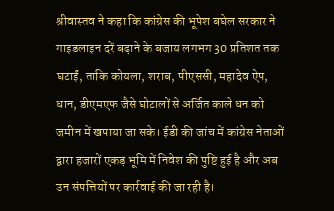श्रीवास्तव ने कहा कि कांग्रेस की भूपेश बघेल सरकार ने गाइडलाइन दरें बढ़ाने के बजाय लगभग 30 प्रतिशत तक घटाईं, ताकि कोयला, शराब, पीएससी, महादेव ऐप, धान, डीएमएफ जैसे घोटालों से अर्जित काले धन को जमीन में खपाया जा सके। ईडी की जांच में कांग्रेस नेताओं द्वारा हजारों एकड़ भूमि में निवेश की पुष्टि हुई है और अब उन संपत्तियों पर कार्रवाई की जा रही है।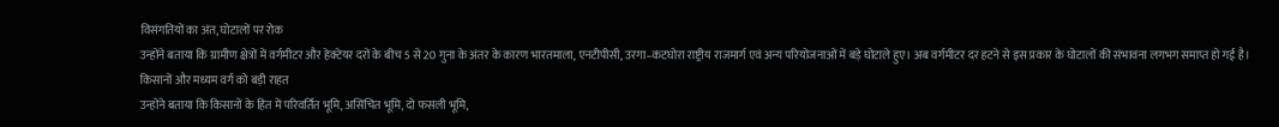विसंगतियों का अंत, घोटालों पर रोक
उन्होंने बताया कि ग्रामीण क्षेत्रों में वर्गमीटर और हेक्टेयर दरों के बीच 5 से 20 गुना के अंतर के कारण भारतमाला, एनटीपीसी, उरगा–कटघोरा राष्ट्रीय राजमार्ग एवं अन्य परियोजनाओं में बड़े घोटाले हुए। अब वर्गमीटर दर हटने से इस प्रकार के घोटालों की संभावना लगभग समाप्त हो गई है।
किसानों और मध्यम वर्ग को बड़ी राहत
उन्होंने बताया कि किसानों के हित में परिवर्तित भूमि, असिंचित भूमि, दो फसली भूमि,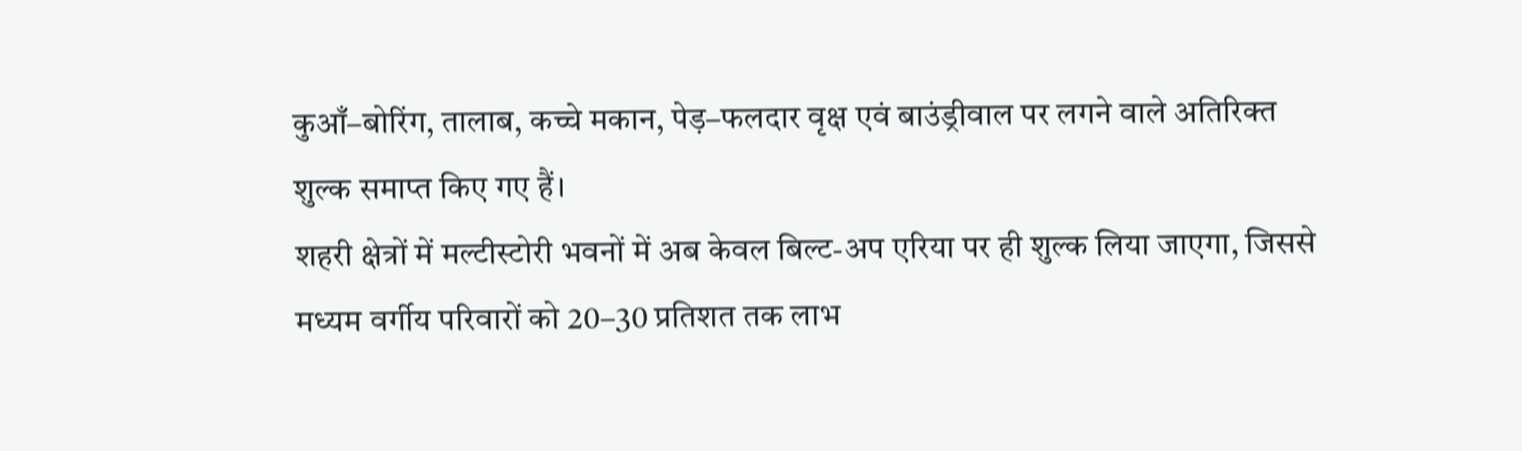कुआँ–बोरिंग, तालाब, कच्चे मकान, पेड़–फलदार वृक्ष एवं बाउंड्रीवाल पर लगने वाले अतिरिक्त शुल्क समाप्त किए गए हैं।
शहरी क्षेत्रों में मल्टीस्टोरी भवनों में अब केवल बिल्ट-अप एरिया पर ही शुल्क लिया जाएगा, जिससे मध्यम वर्गीय परिवारों को 20–30 प्रतिशत तक लाभ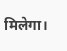मिलेगा।